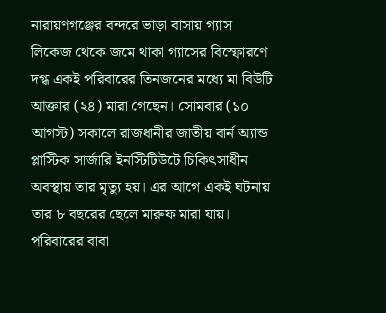নারায়ণগঞ্জের বন্দরে ভাড়া বাসায় গ্যাস লিকেজ থেকে জমে থাকা গ্যাসের বিস্ফোরণে দগ্ধ একই পরিবারের তিনজনের মধ্যে মা বিউটি আক্তার (২৪) মারা গেছেন। সোমবার (১০ আগস্ট) সকালে রাজধানীর জাতীয় বার্ন অ্যান্ড প্লাস্টিক সার্জারি ইনস্টিটিউটে চিকিৎসাধীন অবস্থায় তার মৃত্যু হয়। এর আগে একই ঘটনায় তার ৮ বছরের ছেলে মারুফ মারা যায়। পরিবারের বাবা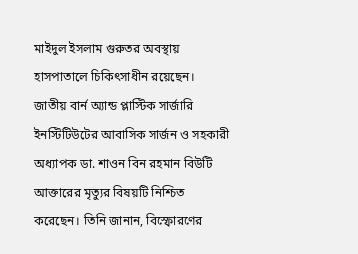মাইদুল ইসলাম গুরুতর অবস্থায় হাসপাতালে চিকিৎসাধীন রয়েছেন।
জাতীয় বার্ন অ্যান্ড প্লাস্টিক সার্জারি ইনস্টিটিউটের আবাসিক সার্জন ও সহকারী অধ্যাপক ডা. শাওন বিন রহমান বিউটি আক্তারের মৃত্যুর বিষয়টি নিশ্চিত করেছেন। তিনি জানান, বিস্ফোরণের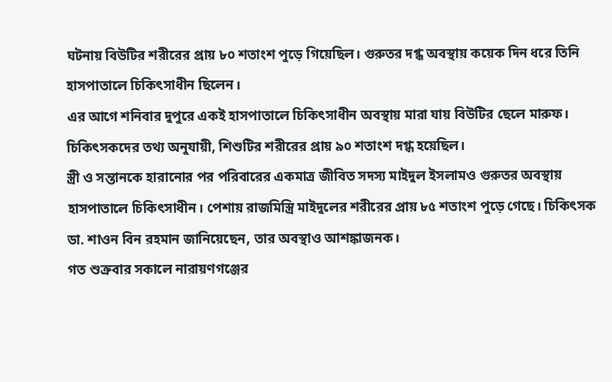ঘটনায় বিউটির শরীরের প্রায় ৮০ শতাংশ পুড়ে গিয়েছিল। গুরুতর দগ্ধ অবস্থায় কয়েক দিন ধরে তিনি হাসপাতালে চিকিৎসাধীন ছিলেন।
এর আগে শনিবার দুপুরে একই হাসপাতালে চিকিৎসাধীন অবস্থায় মারা যায় বিউটির ছেলে মারুফ। চিকিৎসকদের তথ্য অনুযায়ী, শিশুটির শরীরের প্রায় ৯০ শতাংশ দগ্ধ হয়েছিল।
স্ত্রী ও সন্তানকে হারানোর পর পরিবারের একমাত্র জীবিত সদস্য মাইদুল ইসলামও গুরুতর অবস্থায় হাসপাতালে চিকিৎসাধীন। পেশায় রাজমিস্ত্রি মাইদুলের শরীরের প্রায় ৮৫ শতাংশ পুড়ে গেছে। চিকিৎসক ডা. শাওন বিন রহমান জানিয়েছেন, তার অবস্থাও আশঙ্কাজনক।
গত শুক্রবার সকালে নারায়ণগঞ্জের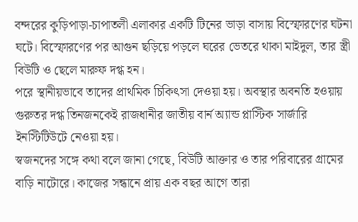বন্দরের কুড়িপাড়া-চাপাতলী এলাকার একটি টিনের ভাড়া বাসায় বিস্ফোরণের ঘটনা ঘটে। বিস্ফোরণের পর আগুন ছড়িয়ে পড়লে ঘরের ভেতরে থাকা মাইদুল, তার স্ত্রী বিউটি ও ছেলে মারুফ দগ্ধ হন।
পরে স্থানীয়ভাবে তাদের প্রাথমিক চিকিৎসা দেওয়া হয়। অবস্থার অবনতি হওয়ায় গুরুতর দগ্ধ তিনজনকেই রাজধানীর জাতীয় বার্ন অ্যান্ড প্লাস্টিক সার্জারি ইনস্টিটিউটে নেওয়া হয়।
স্বজনদের সঙ্গে কথা বলে জানা গেছে, বিউটি আক্তার ও তার পরিবারের গ্রামের বাড়ি নাটোরে। কাজের সন্ধানে প্রায় এক বছর আগে তারা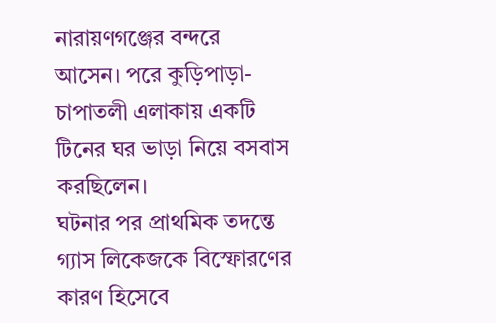নারায়ণগঞ্জের বন্দরে আসেন। পরে কুড়িপাড়া-চাপাতলী এলাকায় একটি টিনের ঘর ভাড়া নিয়ে বসবাস করছিলেন।
ঘটনার পর প্রাথমিক তদন্তে গ্যাস লিকেজকে বিস্ফোরণের কারণ হিসেবে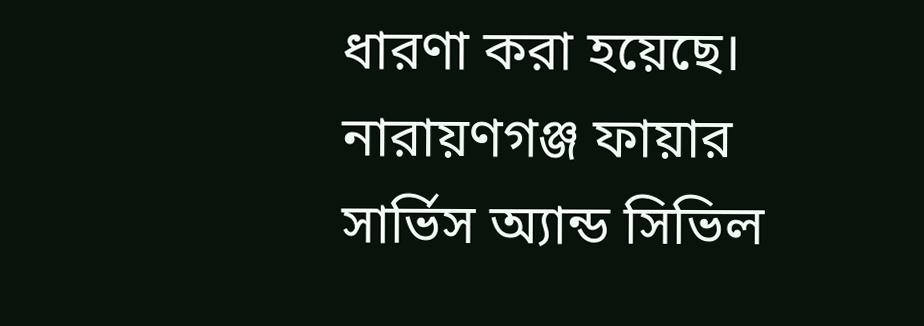ধারণা করা হয়েছে। নারায়ণগঞ্জ ফায়ার সার্ভিস অ্যান্ড সিভিল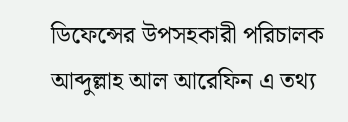ডিফেন্সের উপসহকারী পরিচালক আব্দুল্লাহ আল আরেফিন এ তথ্য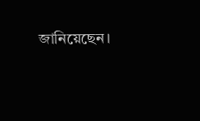জানিয়েছেন।